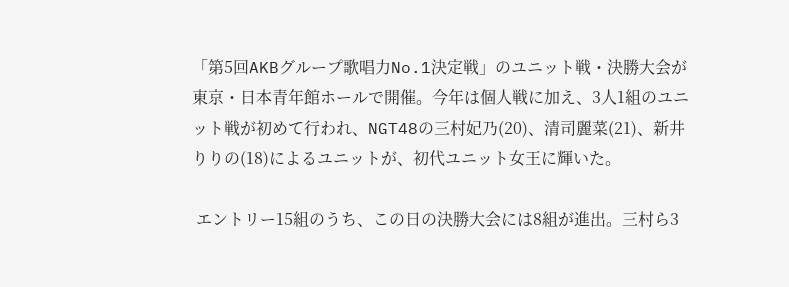「第5回AKBグループ歌唱力No.1決定戦」のユニット戦・決勝大会が東京・日本青年館ホールで開催。今年は個人戦に加え、3人1組のユニット戦が初めて行われ、NGT48の三村妃乃(20)、清司麗菜(21)、新井りりの(18)によるユニットが、初代ユニット女王に輝いた。

 エントリー15組のうち、この日の決勝大会には8組が進出。三村ら3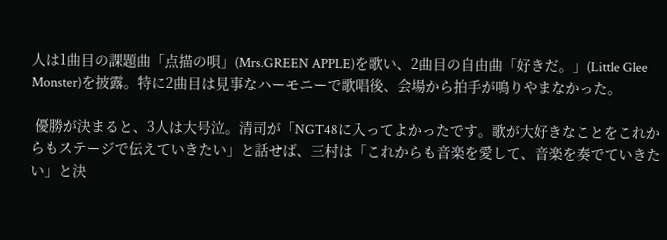人は1曲目の課題曲「点描の唄」(Mrs.GREEN APPLE)を歌い、2曲目の自由曲「好きだ。」(Little Glee Monster)を披露。特に2曲目は見事なハーモニーで歌唱後、会場から拍手が鳴りやまなかった。

 優勝が決まると、3人は大号泣。清司が「NGT48に入ってよかったです。歌が大好きなことをこれからもステージで伝えていきたい」と話せば、三村は「これからも音楽を愛して、音楽を奏でていきたい」と決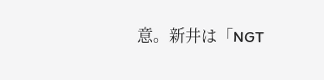意。新井は「NGT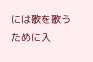には歌を歌うために入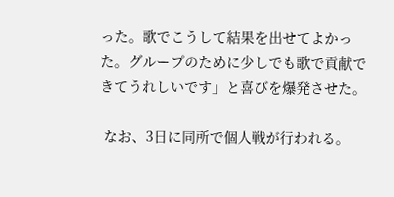った。歌でこうして結果を出せてよかった。グループのために少しでも歌で貢献できてうれしいです」と喜びを爆発させた。

 なお、3日に同所で個人戦が行われる。